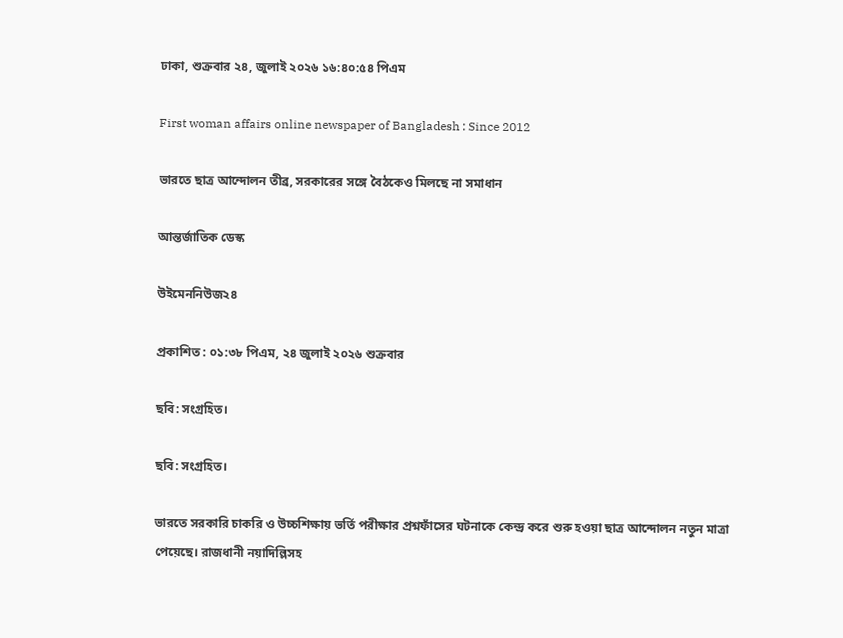ঢাকা, শুক্রবার ২৪, জুলাই ২০২৬ ১৬:৪০:৫৪ পিএম

First woman affairs online newspaper of Bangladesh : Since 2012

ভারতে ছাত্র আন্দোলন তীব্র, সরকারের সঙ্গে বৈঠকেও মিলছে না সমাধান

আন্তর্জাতিক ডেস্ক

উইমেননিউজ২৪

প্রকাশিত : ০১:৩৮ পিএম, ২৪ জুলাই ২০২৬ শুক্রবার

ছবি: সংগ্রহিত।

ছবি: সংগ্রহিত।

ভারতে সরকারি চাকরি ও উচ্চশিক্ষায় ভর্তি পরীক্ষার প্রশ্নফাঁসের ঘটনাকে কেন্দ্র করে শুরু হওয়া ছাত্র আন্দোলন নতুন মাত্রা পেয়েছে। রাজধানী নয়াদিল্লিসহ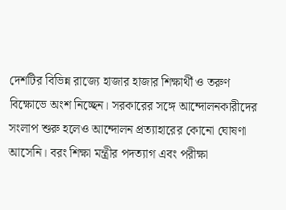দেশটির বিভিন্ন রাজ্যে হাজার হাজার শিক্ষার্থী ও তরুণ বিক্ষোভে অংশ নিচ্ছেন। সরকারের সঙ্গে আন্দোলনকারীদের সংলাপ শুরু হলেও আন্দোলন প্রত্যাহারের কোনো ঘোষণা আসেনি। বরং শিক্ষা মন্ত্রীর পদত্যাগ এবং পরীক্ষা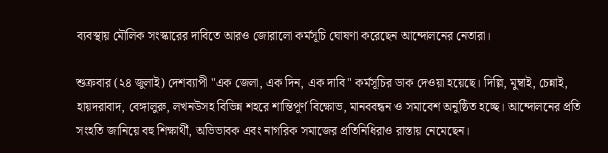ব্যবস্থায় মৌলিক সংস্কারের দাবিতে আরও জোরালো কর্মসূচি ঘোষণা করেছেন আন্দোলনের নেতারা।

শুক্রবার (২৪ জুলাই) দেশব্যাপী "এক জেলা, এক দিন, এক দাবি" কর্মসূচির ডাক দেওয়া হয়েছে। দিল্লি, মুম্বাই, চেন্নাই, হায়দরাবাদ, বেঙ্গালুরু, লখনউসহ বিভিন্ন শহরে শান্তিপূর্ণ বিক্ষোভ, মানববন্ধন ও সমাবেশ অনুষ্ঠিত হচ্ছে। আন্দোলনের প্রতি সংহতি জানিয়ে বহু শিক্ষার্থী, অভিভাবক এবং নাগরিক সমাজের প্রতিনিধিরাও রাস্তায় নেমেছেন।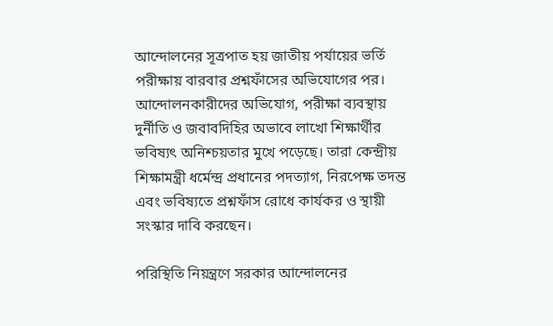আন্দোলনের সূত্রপাত হয় জাতীয় পর্যায়ের ভর্তি পরীক্ষায় বারবার প্রশ্নফাঁসের অভিযোগের পর। আন্দোলনকারীদের অভিযোগ, পরীক্ষা ব্যবস্থায় দুর্নীতি ও জবাবদিহির অভাবে লাখো শিক্ষার্থীর ভবিষ্যৎ অনিশ্চয়তার মুখে পড়েছে। তারা কেন্দ্রীয় শিক্ষামন্ত্রী ধর্মেন্দ্র প্রধানের পদত্যাগ, নিরপেক্ষ তদন্ত এবং ভবিষ্যতে প্রশ্নফাঁস রোধে কার্যকর ও স্থায়ী সংস্কার দাবি করছেন।

পরিস্থিতি নিয়ন্ত্রণে সরকার আন্দোলনের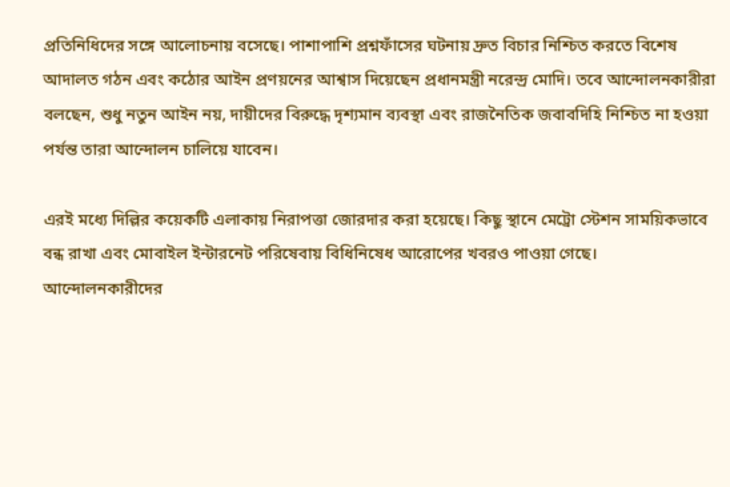প্রতিনিধিদের সঙ্গে আলোচনায় বসেছে। পাশাপাশি প্রশ্নফাঁসের ঘটনায় দ্রুত বিচার নিশ্চিত করতে বিশেষ আদালত গঠন এবং কঠোর আইন প্রণয়নের আশ্বাস দিয়েছেন প্রধানমন্ত্রী নরেন্দ্র মোদি। তবে আন্দোলনকারীরা বলছেন, শুধু নতুন আইন নয়, দায়ীদের বিরুদ্ধে দৃশ্যমান ব্যবস্থা এবং রাজনৈতিক জবাবদিহি নিশ্চিত না হওয়া পর্যন্ত তারা আন্দোলন চালিয়ে যাবেন।

এরই মধ্যে দিল্লির কয়েকটি এলাকায় নিরাপত্তা জোরদার করা হয়েছে। কিছু স্থানে মেট্রো স্টেশন সাময়িকভাবে বন্ধ রাখা এবং মোবাইল ইন্টারনেট পরিষেবায় বিধিনিষেধ আরোপের খবরও পাওয়া গেছে। আন্দোলনকারীদের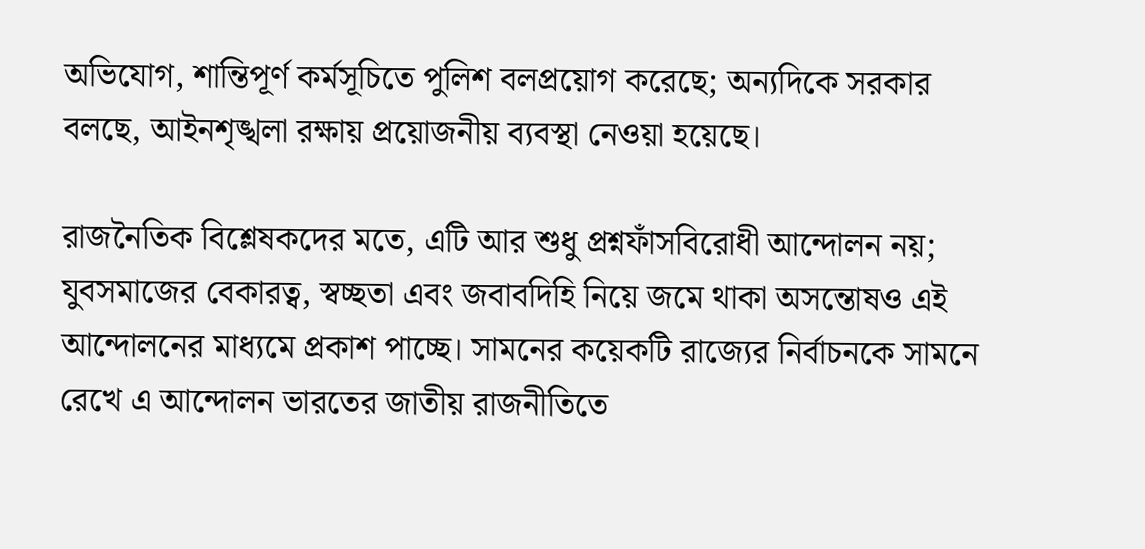অভিযোগ, শান্তিপূর্ণ কর্মসূচিতে পুলিশ বলপ্রয়োগ করেছে; অন্যদিকে সরকার বলছে, আইনশৃঙ্খলা রক্ষায় প্রয়োজনীয় ব্যবস্থা নেওয়া হয়েছে।

রাজনৈতিক বিশ্লেষকদের মতে, এটি আর শুধু প্রশ্নফাঁসবিরোধী আন্দোলন নয়; যুবসমাজের বেকারত্ব, স্বচ্ছতা এবং জবাবদিহি নিয়ে জমে থাকা অসন্তোষও এই আন্দোলনের মাধ্যমে প্রকাশ পাচ্ছে। সামনের কয়েকটি রাজ্যের নির্বাচনকে সামনে রেখে এ আন্দোলন ভারতের জাতীয় রাজনীতিতে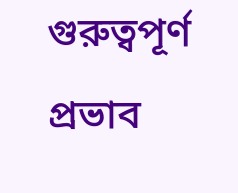গুরুত্বপূর্ণ প্রভাব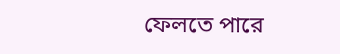ফেলতে পারে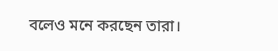বলেও মনে করছেন তারা।